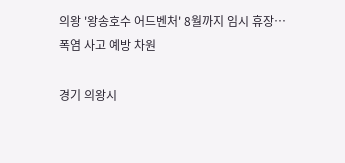의왕 '왕송호수 어드벤처' 8월까지 임시 휴장…폭염 사고 예방 차원

경기 의왕시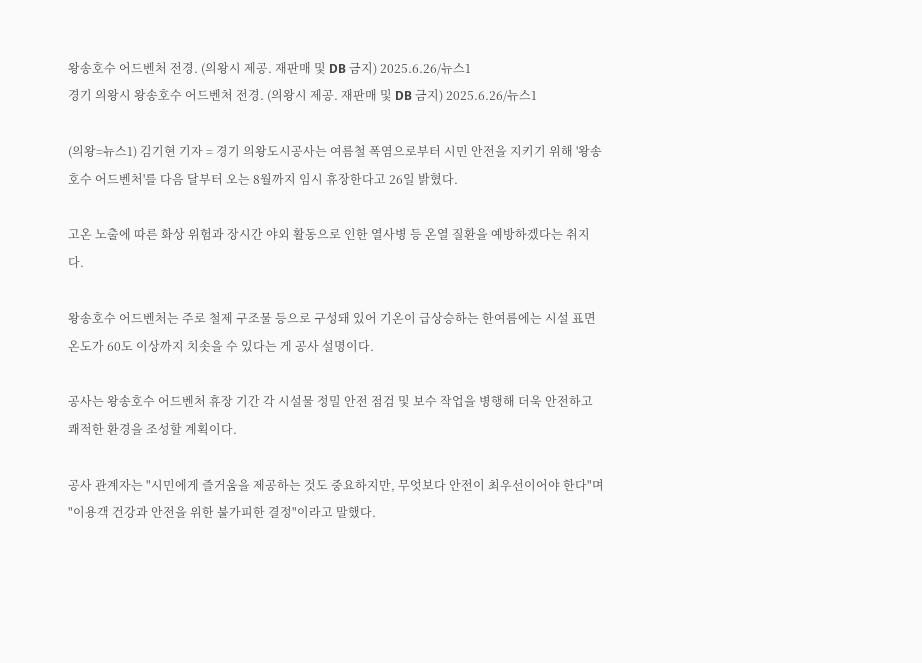왕송호수 어드벤처 전경. (의왕시 제공. 재판매 및 DB 금지) 2025.6.26/뉴스1
경기 의왕시 왕송호수 어드벤처 전경. (의왕시 제공. 재판매 및 DB 금지) 2025.6.26/뉴스1

(의왕=뉴스1) 김기현 기자 = 경기 의왕도시공사는 여름철 폭염으로부터 시민 안전을 지키기 위해 '왕송호수 어드벤처'를 다음 달부터 오는 8월까지 임시 휴장한다고 26일 밝혔다.

고온 노출에 따른 화상 위험과 장시간 야외 활동으로 인한 열사병 등 온열 질환을 예방하겠다는 취지다.

왕송호수 어드벤처는 주로 철제 구조물 등으로 구성돼 있어 기온이 급상승하는 한여름에는 시설 표면 온도가 60도 이상까지 치솟을 수 있다는 게 공사 설명이다.

공사는 왕송호수 어드벤처 휴장 기간 각 시설물 정밀 안전 점검 및 보수 작업을 병행해 더욱 안전하고 쾌적한 환경을 조성할 계획이다.

공사 관계자는 "시민에게 즐거움을 제공하는 것도 중요하지만, 무엇보다 안전이 최우선이어야 한다"며 "이용객 건강과 안전을 위한 불가피한 결정"이라고 말했다.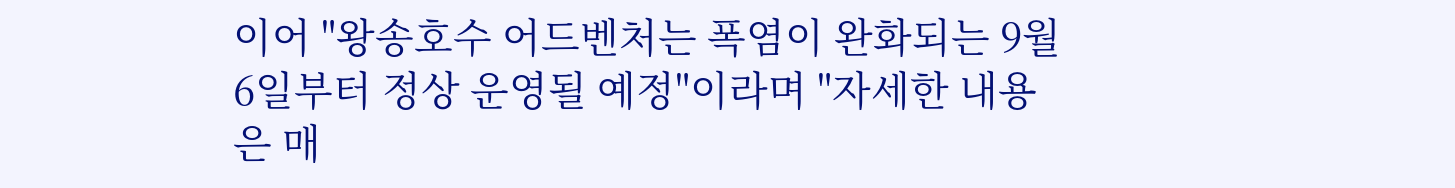이어 "왕송호수 어드벤처는 폭염이 완화되는 9월 6일부터 정상 운영될 예정"이라며 "자세한 내용은 매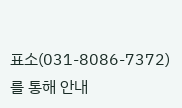표소(031-8086-7372)를 통해 안내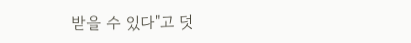받을 수 있다"고 덧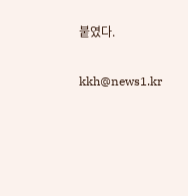붙였다.

kkh@news1.kr